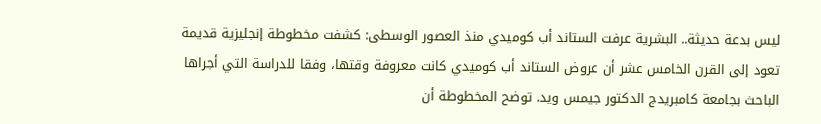ليس بدعة حديثة.. البشرية عرفت الستاند أب كوميدي منذ العصور الوسطى: كشفت مخطوطة إنجليزية قديمة تعود إلى القرن الخامس عشر أن عروض الستاند أب كوميدي كانت معروفة وقتها، وفقا للدراسة التي أجراها الباحث بجامعة كامبريدج الدكتور جيمس ويد. توضح المخطوطة أن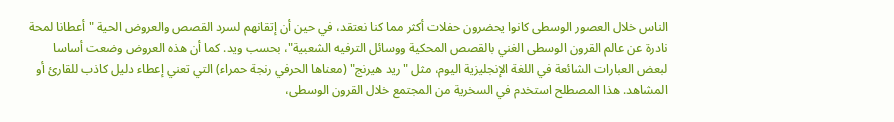الناس خلال العصور الوسطى كانوا يحضرون حفلات أكثر مما كنا نعتقد، في حين أن إتقانهم لسرد القصص والعروض الحية "أعطانا لمحة نادرة عن عالم القرون الوسطى الغني بالقصص المحكية ووسائل الترفيه الشعبية"، بحسب ويد. كما أن هذه العروض وضعت أساسا لبعض العبارات الشائعة في اللغة الإنجليزية اليوم، مثل "ريد هيرنج" (معناها الحرفي رنجة حمراء) التي تعني إعطاء دليل كاذب للقارئ أو المشاهد. هذا المصطلح استخدم في السخرية من المجتمع خلال القرون الوسطى،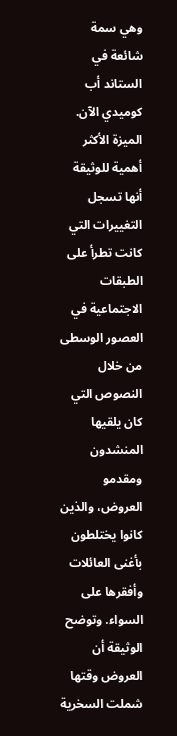وهي سمة شائعة في الستاند أب كوميدي الآن.
الميزة الأكثر أهمية للوثيقة أنها تسجل التغييرات التي كانت تطرأ على الطبقات الاجتماعية في العصور الوسطى من خلال النصوص التي كان يلقيها المنشدون ومقدمو العروض، والذين كانوا يختلطون بأغنى العائلات وأفقرها على السواء. وتوضح الوثيقة أن العروض وقتها شملت السخرية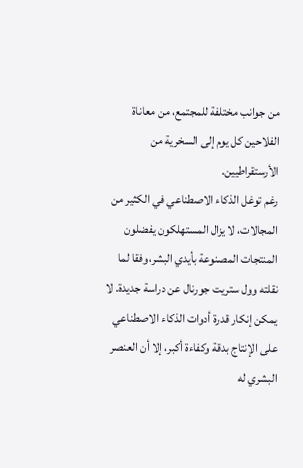من جوانب مختلفة للمجتمع، من معاناة الفلاحين كل يوم إلى السخرية من الأرستقراطيين.
رغم توغل الذكاء الاصطناعي في الكثير من المجالات، لا يزال المستهلكون يفضلون المنتجات المصنوعة بأيدي البشر،وفقا لما نقلته وول ستريت جورنال عن دراسة جديدة. لا يمكن إنكار قدرة أدوات الذكاء الاصطناعي على الإنتاج بدقة وكفاءة أكبر، إلا أن العنصر البشري له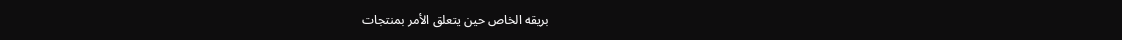بريقه الخاص حين يتعلق الأمر بمنتجات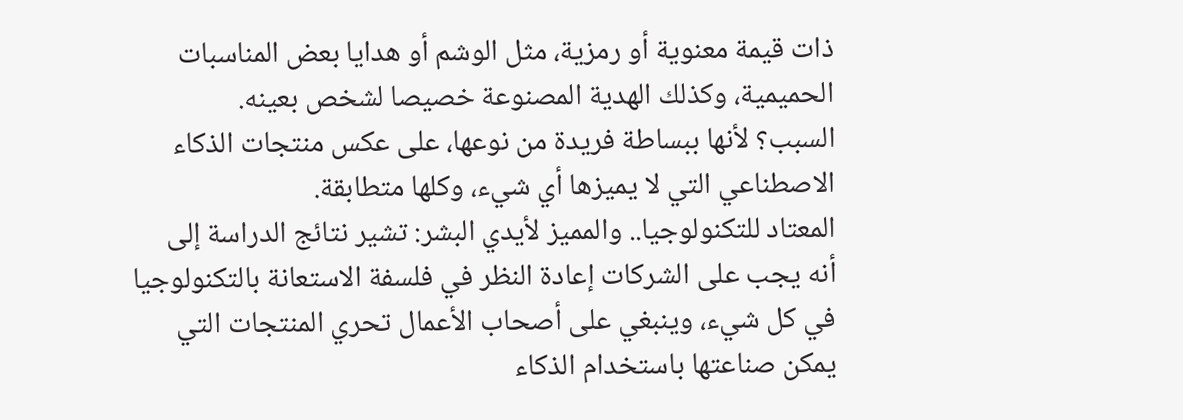ذات قيمة معنوية أو رمزية، مثل الوشم أو هدايا بعض المناسبات الحميمية، وكذلك الهدية المصنوعة خصيصا لشخص بعينه.
السبب؟ لأنها ببساطة فريدة من نوعها، على عكس منتجات الذكاء الاصطناعي التي لا يميزها أي شيء، وكلها متطابقة.
المعتاد للتكنولوجيا.. والمميز لأيدي البشر: تشير نتائج الدراسة إلى أنه يجب على الشركات إعادة النظر في فلسفة الاستعانة بالتكنولوجيا في كل شيء، وينبغي على أصحاب الأعمال تحري المنتجات التي يمكن صناعتها باستخدام الذكاء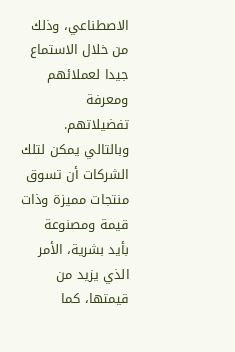الاصطناعي، وذلك من خلال الاستماع جيدا لعملائهم ومعرفة تفضيلاتهم. وبالتالي يمكن لتلك الشركات أن تسوق منتجات مميزة وذات قيمة ومصنوعة بأيد بشرية، الأمر الذي يزيد من قيمتها، كما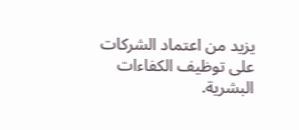يزيد من اعتماد الشركات على توظيف الكفاءات البشرية.